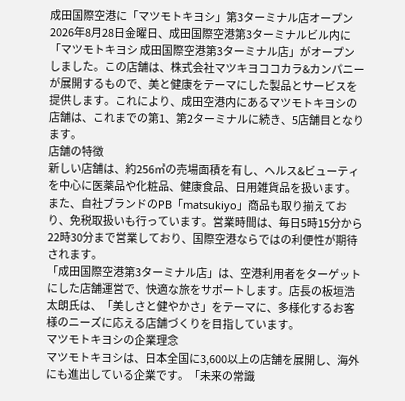成田国際空港に「マツモトキヨシ」第3ターミナル店オープン
2026年8月28日金曜日、成田国際空港第3ターミナルビル内に「マツモトキヨシ 成田国際空港第3ターミナル店」がオープンしました。この店舗は、株式会社マツキヨココカラ&カンパニーが展開するもので、美と健康をテーマにした製品とサービスを提供します。これにより、成田空港内にあるマツモトキヨシの店舗は、これまでの第1、第2ターミナルに続き、5店舗目となります。
店舗の特徴
新しい店舗は、約256㎡の売場面積を有し、ヘルス&ビューティを中心に医薬品や化粧品、健康食品、日用雑貨品を扱います。また、自社ブランドのPB「matsukiyo」商品も取り揃えており、免税取扱いも行っています。営業時間は、毎日5時15分から22時30分まで営業しており、国際空港ならではの利便性が期待されます。
「成田国際空港第3ターミナル店」は、空港利用者をターゲットにした店舗運営で、快適な旅をサポートします。店長の板垣浩太朗氏は、「美しさと健やかさ」をテーマに、多様化するお客様のニーズに応える店舗づくりを目指しています。
マツモトキヨシの企業理念
マツモトキヨシは、日本全国に3,600以上の店舗を展開し、海外にも進出している企業です。「未来の常識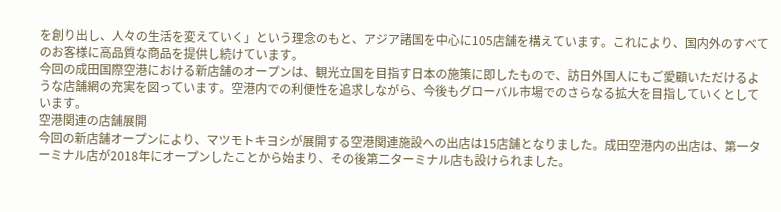を創り出し、人々の生活を変えていく」という理念のもと、アジア諸国を中心に105店舗を構えています。これにより、国内外のすべてのお客様に高品質な商品を提供し続けています。
今回の成田国際空港における新店舗のオープンは、観光立国を目指す日本の施策に即したもので、訪日外国人にもご愛顧いただけるような店舗網の充実を図っています。空港内での利便性を追求しながら、今後もグローバル市場でのさらなる拡大を目指していくとしています。
空港関連の店舗展開
今回の新店舗オープンにより、マツモトキヨシが展開する空港関連施設への出店は15店舗となりました。成田空港内の出店は、第一ターミナル店が2018年にオープンしたことから始まり、その後第二ターミナル店も設けられました。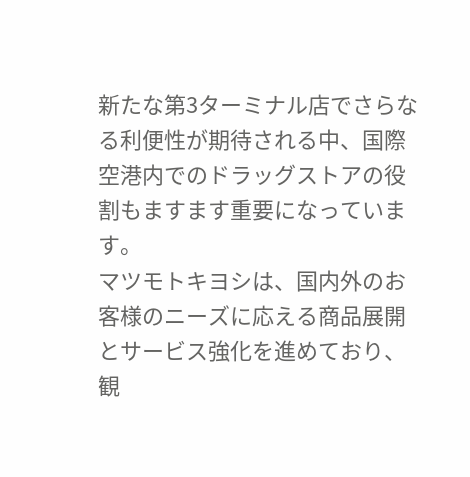新たな第3ターミナル店でさらなる利便性が期待される中、国際空港内でのドラッグストアの役割もますます重要になっています。
マツモトキヨシは、国内外のお客様のニーズに応える商品展開とサービス強化を進めており、観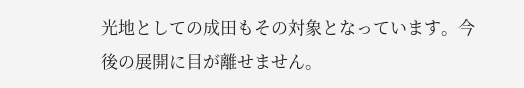光地としての成田もその対象となっています。今後の展開に目が離せません。